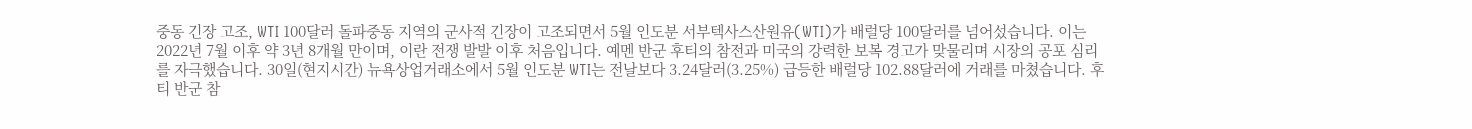중동 긴장 고조, WTI 100달러 돌파중동 지역의 군사적 긴장이 고조되면서 5월 인도분 서부텍사스산원유(WTI)가 배럴당 100달러를 넘어섰습니다. 이는 2022년 7월 이후 약 3년 8개월 만이며, 이란 전쟁 발발 이후 처음입니다. 예멘 반군 후티의 참전과 미국의 강력한 보복 경고가 맞물리며 시장의 공포 심리를 자극했습니다. 30일(현지시간) 뉴욕상업거래소에서 5월 인도분 WTI는 전날보다 3.24달러(3.25%) 급등한 배럴당 102.88달러에 거래를 마쳤습니다. 후티 반군 참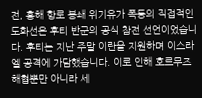전, 홍해 항로 봉쇄 위기유가 폭등의 직접적인 도화선은 후티 반군의 공식 참전 선언이었습니다. 후티는 지난 주말 이란을 지원하며 이스라엘 공격에 가담했습니다. 이로 인해 호르무즈 해협뿐만 아니라 세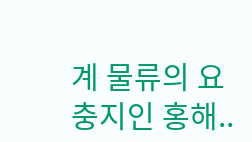계 물류의 요충지인 홍해..